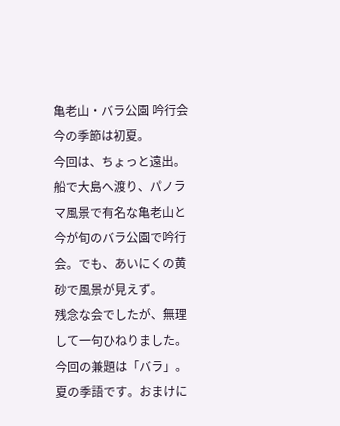亀老山・バラ公園 吟行会
今の季節は初夏。
今回は、ちょっと遠出。船で大島へ渡り、パノラマ風景で有名な亀老山と
今が旬のバラ公園で吟行会。でも、あいにくの黄砂で風景が見えず。
残念な会でしたが、無理して一句ひねりました。今回の兼題は「バラ」。
夏の季語です。おまけに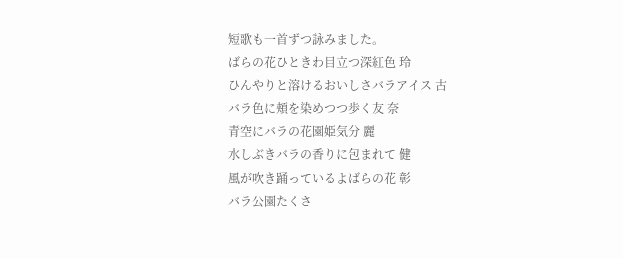短歌も一首ずつ詠みました。
ばらの花ひときわ目立つ深紅色 玲
ひんやりと溶けるおいしさバラアイス 古
バラ色に頬を染めつつ歩く友 奈
青空にバラの花園姫気分 麗
水しぶきバラの香りに包まれて 健
風が吹き踊っているよばらの花 彰
バラ公園たくさ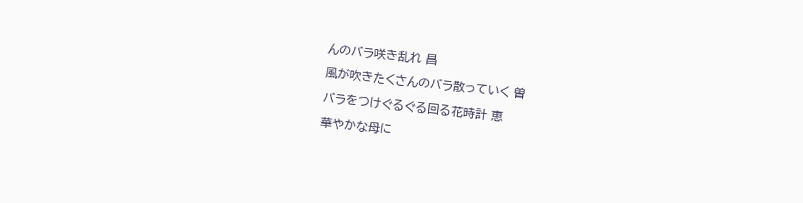んのバラ咲き乱れ 昌
風が吹きたくさんのバラ散っていく 曽
バラをつけぐるぐる回る花時計 恵
華やかな母に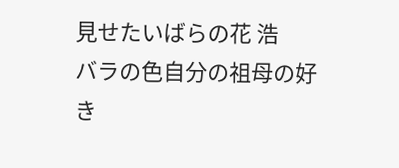見せたいばらの花 浩
バラの色自分の祖母の好き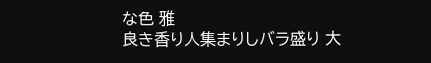な色 雅
良き香り人集まりしバラ盛り 大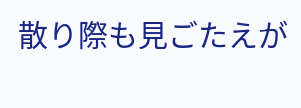散り際も見ごたえが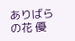ありばらの花 優